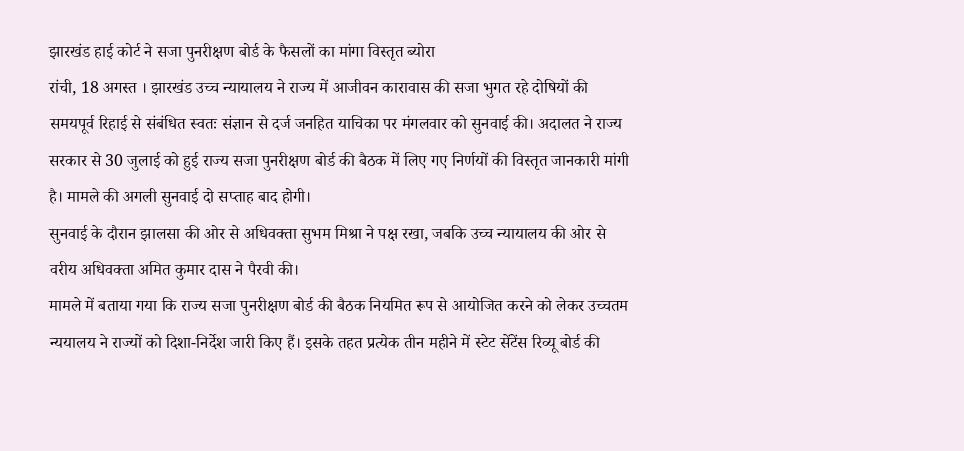झारखंड हाई कोर्ट ने सजा पुनरीक्षण बोर्ड के फैसलों का मांगा विस्तृत ब्योरा
रांची, 18 अगस्त । झारखंड उच्च न्यायालय ने राज्य में आजीवन कारावास की सजा भुगत रहे दोषियों की समयपूर्व रिहाई से संबंधित स्वतः संज्ञान से दर्ज जनहित याचिका पर मंगलवार को सुनवाई की। अदालत ने राज्य सरकार से 30 जुलाई को हुई राज्य सजा पुनरीक्षण बोर्ड की बैठक में लिए गए निर्णयों की विस्तृत जानकारी मांगी है। मामले की अगली सुनवाई दो सप्ताह बाद होगी।
सुनवाई के दौरान झालसा की ओर से अधिवक्ता सुभम मिश्रा ने पक्ष रखा, जबकि उच्च न्यायालय की ओर से वरीय अधिवक्ता अमित कुमार दास ने पैरवी की।
मामले में बताया गया कि राज्य सजा पुनरीक्षण बोर्ड की बैठक नियमित रूप से आयोजित करने को लेकर उच्चतम न्ययालय ने राज्यों को दिशा-निर्देश जारी किए हैं। इसके तहत प्रत्येक तीन महीने में स्टेट सेंटेंस रिव्यू बोर्ड की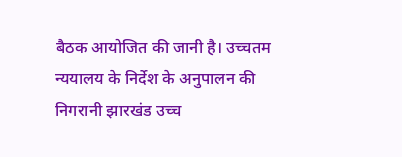बैठक आयोजित की जानी है। उच्चतम न्ययालय के निर्देश के अनुपालन की निगरानी झारखंड उच्च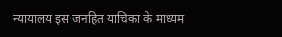न्यायालय इस जनहित याचिका के माध्यम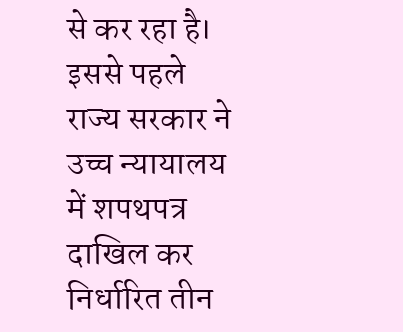से कर रहा है।
इससे पहले राज्य सरकार ने उच्च न्यायालय में शपथपत्र दाखिल कर निर्धारित तीन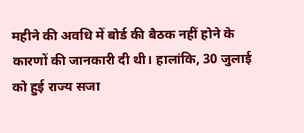महीने की अवधि में बोर्ड की बैठक नहीं होने के कारणों की जानकारी दी थी। हालांकि, 30 जुलाई को हुई राज्य सजा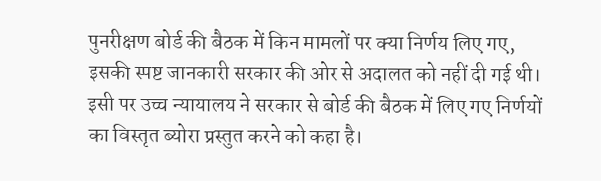पुनरीक्षण बोर्ड की बैठक में किन मामलों पर क्या निर्णय लिए गए, इसकी स्पष्ट जानकारी सरकार की ओर से अदालत को नहीं दी गई थी।
इसी पर उच्च न्यायालय ने सरकार से बोर्ड की बैठक में लिए गए निर्णयों का विस्तृत ब्योरा प्रस्तुत करने को कहा है।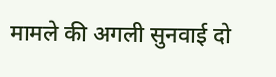मामले की अगली सुनवाई दो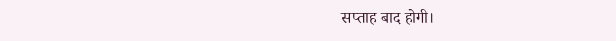सप्ताह बाद होगी।